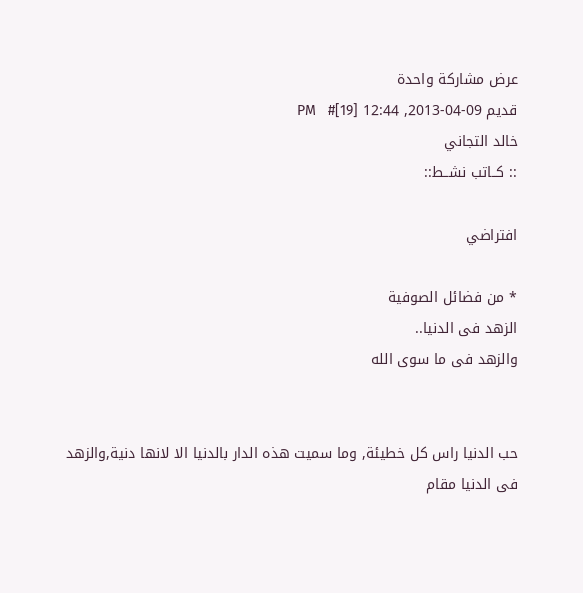عرض مشاركة واحدة
قديم 09-04-2013, 12:44 PM   #[19]
خالد التجاني
:: كــاتب نشــط::

افتراضي

* من فضائل الصوفية
الزهد فى الدنيا..
والزهد فى ما سوى الله


حب الدنيا راس كل خطيئة, وما سميت هذه الدار بالدنيا الا لانها دنية,والزهد فى الدنيا مقام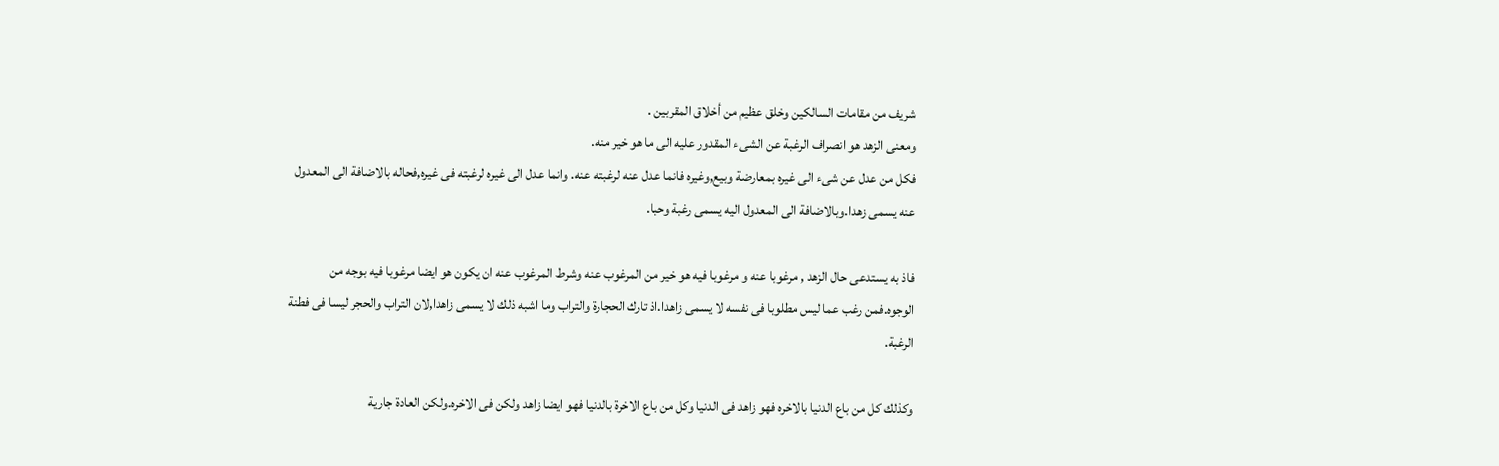شريف من مقامات السالكين وخلق عظيم من أخلاق المقربين .
ومعنى الزهد هو انصراف الرغبة عن الشىء المقدور عليه الى ما هو خير منه.
فكل من عدل عن شىء الى غيره بمعارضة وبيع,وغيره فانما عدل عنه لرغبته عنه. وانما عدل الى غيره لرغبته فى غيره,فحاله بالاضافة الى المعدول عنه يسمى زهدا.وبالاضافة الى المعدول اليه يسمى رغبة وحبا.

فاذ به يستدعى حال الزهد , مرغوبا عنه و مرغوبا فيه هو خير من المرغوب عنه وشرط المرغوب عنه ان يكون هو ايضا مرغوبا فيه بوجه من الوجوه.فمن رغب عما ليس مطلوبا فى نفسه لا يسمى زاهدا.اذ تارك الحجارة والتراب وما اشبه ذلك لا يسمى زاهدا,لان التراب والحجر ليسا فى فطنة الرغبة.

وكذلك كل من باع الدنيا بالاخره فهو زاهد فى الدنيا وكل من باع الاخرة بالدنيا فهو ايضا زاهد ولكن فى الاخره.ولكن العادة جارية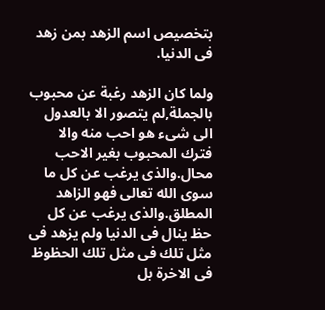بتخصيص اسم الزهد بمن زهد فى الدنيا.

ولما كان الزهد رغبة عن محبوب بالجملة,لم يتصور الا بالعدول الى شىء هو احب منه والا فترك المحبوب بغير الاحب محال.والذى يرغب عن كل ما سوى الله تعالى فهو الزاهد المطلق.والذى يرغب عن كل حظ ينال فى الدنيا ولم يزهد فى مثل تلك فى مثل تلك الحظوظ فى الاخرة بل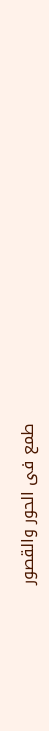طمع فى الحور والقصور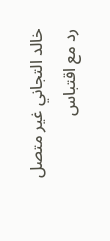خالد التجاني غير متصل   رد مع اقتباس